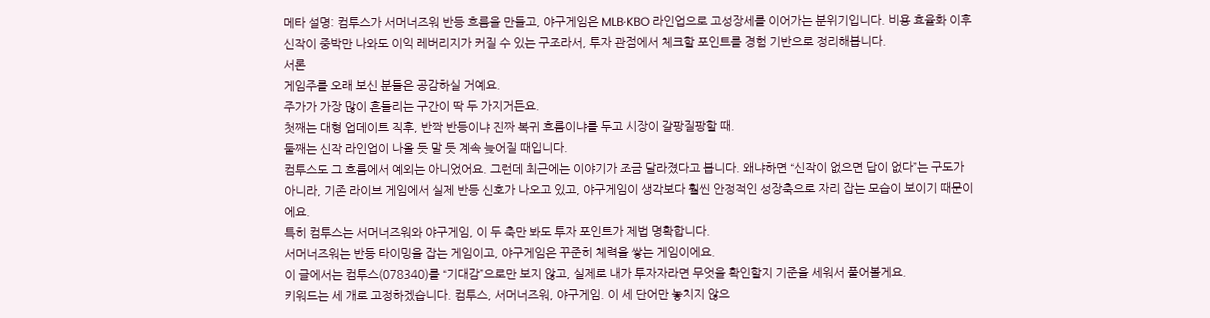메타 설명: 컴투스가 서머너즈워 반등 흐름을 만들고, 야구게임은 MLB·KBO 라인업으로 고성장세를 이어가는 분위기입니다. 비용 효율화 이후 신작이 중박만 나와도 이익 레버리지가 커질 수 있는 구조라서, 투자 관점에서 체크할 포인트를 경험 기반으로 정리해봅니다.
서론
게임주를 오래 보신 분들은 공감하실 거예요.
주가가 가장 많이 흔들리는 구간이 딱 두 가지거든요.
첫째는 대형 업데이트 직후, 반짝 반등이냐 진짜 복귀 흐름이냐를 두고 시장이 갈팡질팡할 때.
둘째는 신작 라인업이 나올 듯 말 듯 계속 늦어질 때입니다.
컴투스도 그 흐름에서 예외는 아니었어요. 그런데 최근에는 이야기가 조금 달라졌다고 봅니다. 왜냐하면 “신작이 없으면 답이 없다”는 구도가 아니라, 기존 라이브 게임에서 실제 반등 신호가 나오고 있고, 야구게임이 생각보다 훨씬 안정적인 성장축으로 자리 잡는 모습이 보이기 때문이에요.
특히 컴투스는 서머너즈워와 야구게임, 이 두 축만 봐도 투자 포인트가 제법 명확합니다.
서머너즈워는 반등 타이밍을 잡는 게임이고, 야구게임은 꾸준히 체력을 쌓는 게임이에요.
이 글에서는 컴투스(078340)를 “기대감”으로만 보지 않고, 실제로 내가 투자자라면 무엇을 확인할지 기준을 세워서 풀어볼게요.
키워드는 세 개로 고정하겠습니다. 컴투스, 서머너즈워, 야구게임. 이 세 단어만 놓치지 않으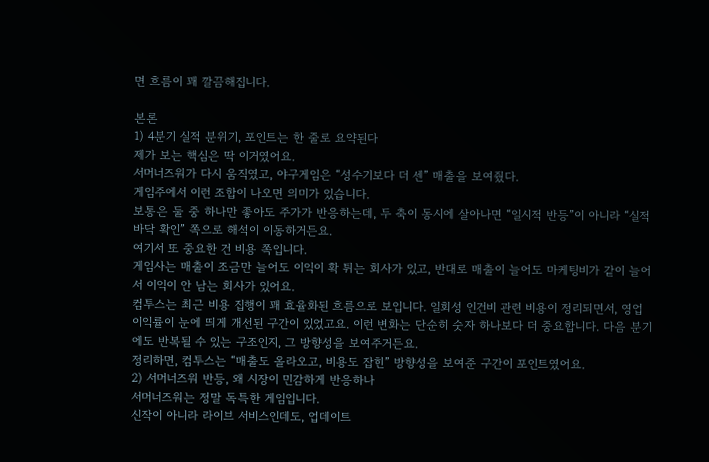면 흐름이 꽤 깔끔해집니다.

본론
1) 4분기 실적 분위기, 포인트는 한 줄로 요약된다
제가 보는 핵심은 딱 이거였어요.
서머너즈워가 다시 움직였고, 야구게임은 “성수기보다 더 센” 매출을 보여줬다.
게임주에서 이런 조합이 나오면 의미가 있습니다.
보통은 둘 중 하나만 좋아도 주가가 반응하는데, 두 축이 동시에 살아나면 “일시적 반등”이 아니라 “실적 바닥 확인” 쪽으로 해석이 이동하거든요.
여기서 또 중요한 건 비용 쪽입니다.
게임사는 매출이 조금만 늘어도 이익이 확 튀는 회사가 있고, 반대로 매출이 늘어도 마케팅비가 같이 늘어서 이익이 안 남는 회사가 있어요.
컴투스는 최근 비용 집행이 꽤 효율화된 흐름으로 보입니다. 일회성 인건비 관련 비용이 정리되면서, 영업이익률이 눈에 띄게 개선된 구간이 있었고요. 이런 변화는 단순히 숫자 하나보다 더 중요합니다. 다음 분기에도 반복될 수 있는 구조인지, 그 방향성을 보여주거든요.
정리하면, 컴투스는 “매출도 올라오고, 비용도 잡힌” 방향성을 보여준 구간이 포인트였어요.
2) 서머너즈워 반등, 왜 시장이 민감하게 반응하나
서머너즈워는 정말 독특한 게임입니다.
신작이 아니라 라이브 서비스인데도, 업데이트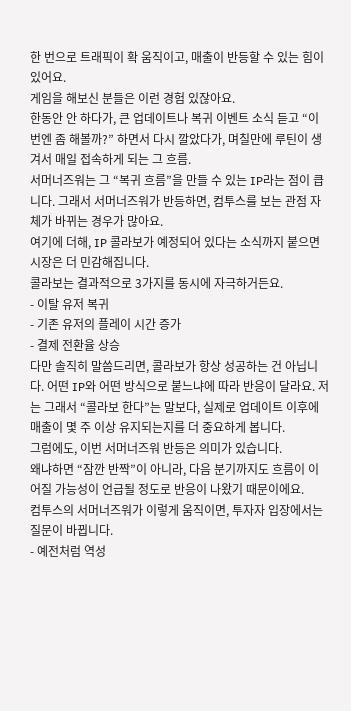한 번으로 트래픽이 확 움직이고, 매출이 반등할 수 있는 힘이 있어요.
게임을 해보신 분들은 이런 경험 있잖아요.
한동안 안 하다가, 큰 업데이트나 복귀 이벤트 소식 듣고 “이번엔 좀 해볼까?” 하면서 다시 깔았다가, 며칠만에 루틴이 생겨서 매일 접속하게 되는 그 흐름.
서머너즈워는 그 “복귀 흐름”을 만들 수 있는 IP라는 점이 큽니다. 그래서 서머너즈워가 반등하면, 컴투스를 보는 관점 자체가 바뀌는 경우가 많아요.
여기에 더해, IP 콜라보가 예정되어 있다는 소식까지 붙으면 시장은 더 민감해집니다.
콜라보는 결과적으로 3가지를 동시에 자극하거든요.
- 이탈 유저 복귀
- 기존 유저의 플레이 시간 증가
- 결제 전환율 상승
다만 솔직히 말씀드리면, 콜라보가 항상 성공하는 건 아닙니다. 어떤 IP와 어떤 방식으로 붙느냐에 따라 반응이 달라요. 저는 그래서 “콜라보 한다”는 말보다, 실제로 업데이트 이후에 매출이 몇 주 이상 유지되는지를 더 중요하게 봅니다.
그럼에도, 이번 서머너즈워 반등은 의미가 있습니다.
왜냐하면 “잠깐 반짝”이 아니라, 다음 분기까지도 흐름이 이어질 가능성이 언급될 정도로 반응이 나왔기 때문이에요.
컴투스의 서머너즈워가 이렇게 움직이면, 투자자 입장에서는 질문이 바뀝니다.
- 예전처럼 역성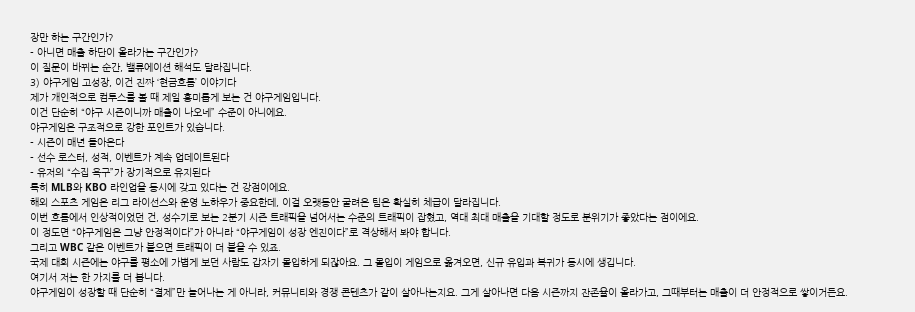장만 하는 구간인가?
- 아니면 매출 하단이 올라가는 구간인가?
이 질문이 바뀌는 순간, 밸류에이션 해석도 달라집니다.
3) 야구게임 고성장, 이건 진짜 ‘현금흐름’ 이야기다
제가 개인적으로 컴투스를 볼 때 제일 흥미롭게 보는 건 야구게임입니다.
이건 단순히 “야구 시즌이니까 매출이 나오네” 수준이 아니에요.
야구게임은 구조적으로 강한 포인트가 있습니다.
- 시즌이 매년 돌아온다
- 선수 로스터, 성적, 이벤트가 계속 업데이트된다
- 유저의 “수집 욕구”가 장기적으로 유지된다
특히 MLB와 KBO 라인업을 동시에 갖고 있다는 건 강점이에요.
해외 스포츠 게임은 리그 라이선스와 운영 노하우가 중요한데, 이걸 오랫동안 굴려온 팀은 확실히 체급이 달라집니다.
이번 흐름에서 인상적이었던 건, 성수기로 보는 2분기 시즌 트래픽을 넘어서는 수준의 트래픽이 잡혔고, 역대 최대 매출을 기대할 정도로 분위기가 좋았다는 점이에요.
이 정도면 “야구게임은 그냥 안정적이다”가 아니라 “야구게임이 성장 엔진이다”로 격상해서 봐야 합니다.
그리고 WBC 같은 이벤트가 붙으면 트래픽이 더 붙을 수 있죠.
국제 대회 시즌에는 야구를 평소에 가볍게 보던 사람도 갑자기 몰입하게 되잖아요. 그 몰입이 게임으로 옮겨오면, 신규 유입과 복귀가 동시에 생깁니다.
여기서 저는 한 가지를 더 봅니다.
야구게임이 성장할 때 단순히 “결제”만 늘어나는 게 아니라, 커뮤니티와 경쟁 콘텐츠가 같이 살아나는지요. 그게 살아나면 다음 시즌까지 잔존율이 올라가고, 그때부터는 매출이 더 안정적으로 쌓이거든요.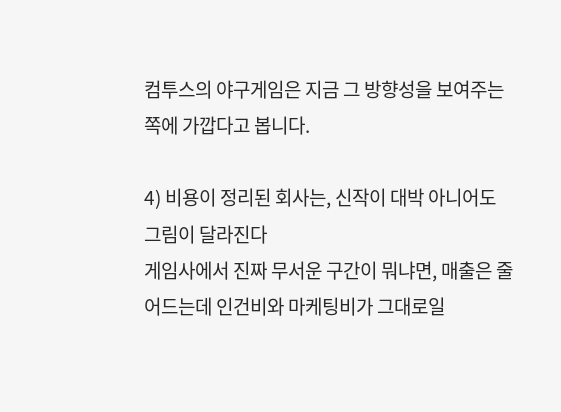컴투스의 야구게임은 지금 그 방향성을 보여주는 쪽에 가깝다고 봅니다.

4) 비용이 정리된 회사는, 신작이 대박 아니어도 그림이 달라진다
게임사에서 진짜 무서운 구간이 뭐냐면, 매출은 줄어드는데 인건비와 마케팅비가 그대로일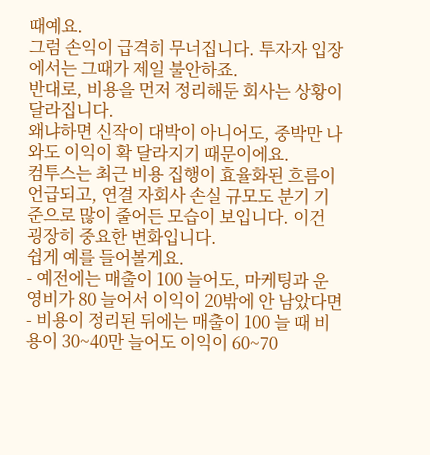때예요.
그럼 손익이 급격히 무너집니다. 투자자 입장에서는 그때가 제일 불안하죠.
반대로, 비용을 먼저 정리해둔 회사는 상황이 달라집니다.
왜냐하면 신작이 대박이 아니어도, 중박만 나와도 이익이 확 달라지기 때문이에요.
컴투스는 최근 비용 집행이 효율화된 흐름이 언급되고, 연결 자회사 손실 규모도 분기 기준으로 많이 줄어든 모습이 보입니다. 이건 굉장히 중요한 변화입니다.
쉽게 예를 들어볼게요.
- 예전에는 매출이 100 늘어도, 마케팅과 운영비가 80 늘어서 이익이 20밖에 안 남았다면
- 비용이 정리된 뒤에는 매출이 100 늘 때 비용이 30~40만 늘어도 이익이 60~70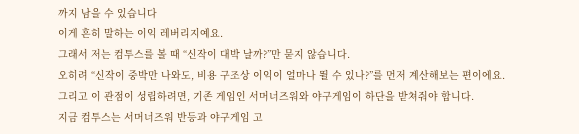까지 남을 수 있습니다
이게 흔히 말하는 이익 레버리지예요.
그래서 저는 컴투스를 볼 때 “신작이 대박 날까?”만 묻지 않습니다.
오히려 “신작이 중박만 나와도, 비용 구조상 이익이 얼마나 뛸 수 있나?”를 먼저 계산해보는 편이에요.
그리고 이 관점이 성립하려면, 기존 게임인 서머너즈워와 야구게임이 하단을 받쳐줘야 합니다.
지금 컴투스는 서머너즈워 반등과 야구게임 고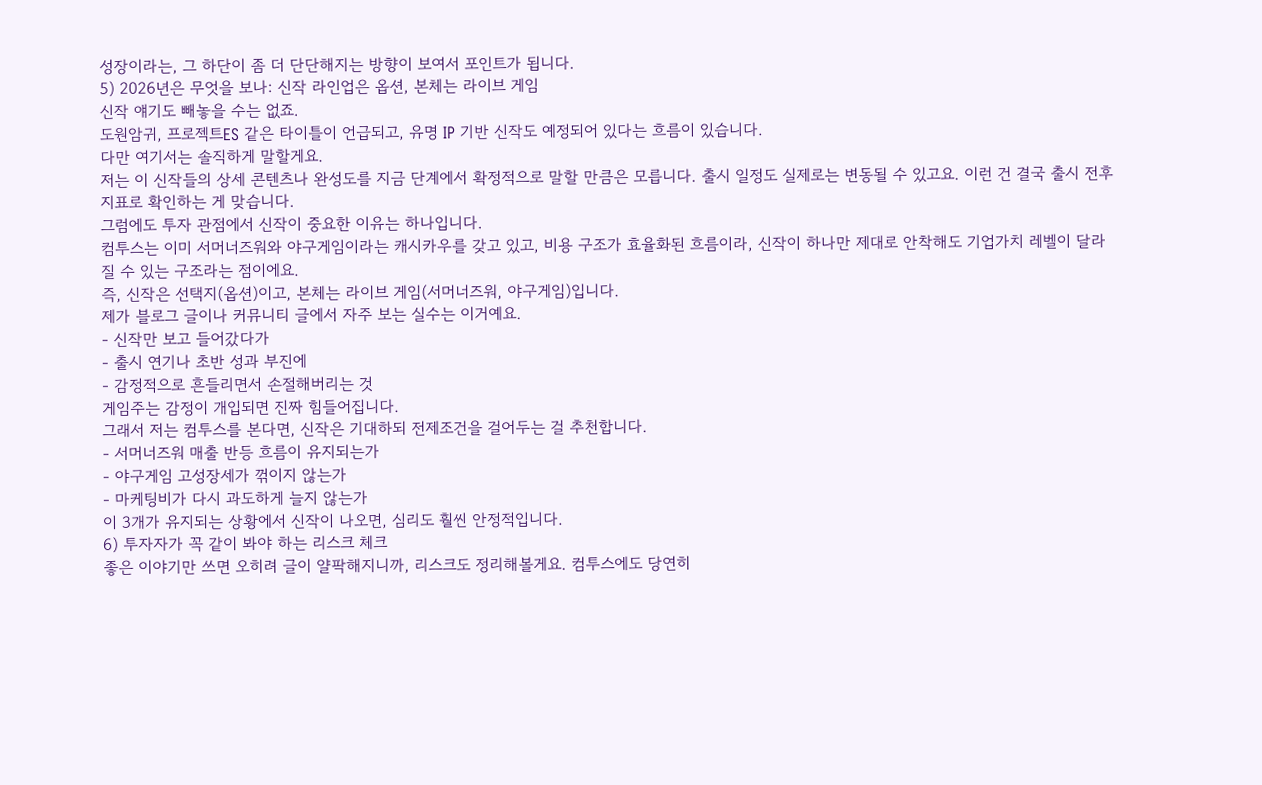성장이라는, 그 하단이 좀 더 단단해지는 방향이 보여서 포인트가 됩니다.
5) 2026년은 무엇을 보나: 신작 라인업은 옵션, 본체는 라이브 게임
신작 얘기도 빼놓을 수는 없죠.
도원암귀, 프로젝트ES 같은 타이틀이 언급되고, 유명 IP 기반 신작도 예정되어 있다는 흐름이 있습니다.
다만 여기서는 솔직하게 말할게요.
저는 이 신작들의 상세 콘텐츠나 완성도를 지금 단계에서 확정적으로 말할 만큼은 모릅니다. 출시 일정도 실제로는 변동될 수 있고요. 이런 건 결국 출시 전후 지표로 확인하는 게 맞습니다.
그럼에도 투자 관점에서 신작이 중요한 이유는 하나입니다.
컴투스는 이미 서머너즈워와 야구게임이라는 캐시카우를 갖고 있고, 비용 구조가 효율화된 흐름이라, 신작이 하나만 제대로 안착해도 기업가치 레벨이 달라질 수 있는 구조라는 점이에요.
즉, 신작은 선택지(옵션)이고, 본체는 라이브 게임(서머너즈워, 야구게임)입니다.
제가 블로그 글이나 커뮤니티 글에서 자주 보는 실수는 이거예요.
- 신작만 보고 들어갔다가
- 출시 연기나 초반 성과 부진에
- 감정적으로 흔들리면서 손절해버리는 것
게임주는 감정이 개입되면 진짜 힘들어집니다.
그래서 저는 컴투스를 본다면, 신작은 기대하되 전제조건을 걸어두는 걸 추천합니다.
- 서머너즈워 매출 반등 흐름이 유지되는가
- 야구게임 고성장세가 꺾이지 않는가
- 마케팅비가 다시 과도하게 늘지 않는가
이 3개가 유지되는 상황에서 신작이 나오면, 심리도 훨씬 안정적입니다.
6) 투자자가 꼭 같이 봐야 하는 리스크 체크
좋은 이야기만 쓰면 오히려 글이 얄팍해지니까, 리스크도 정리해볼게요. 컴투스에도 당연히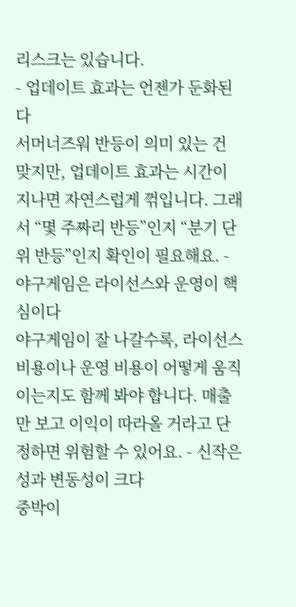리스크는 있습니다.
- 업데이트 효과는 언젠가 둔화된다
서머너즈워 반등이 의미 있는 건 맞지만, 업데이트 효과는 시간이 지나면 자연스럽게 꺾입니다. 그래서 “몇 주짜리 반등”인지 “분기 단위 반등”인지 확인이 필요해요. - 야구게임은 라이선스와 운영이 핵심이다
야구게임이 잘 나갈수록, 라이선스 비용이나 운영 비용이 어떻게 움직이는지도 함께 봐야 합니다. 매출만 보고 이익이 따라올 거라고 단정하면 위험할 수 있어요. - 신작은 성과 변동성이 크다
중박이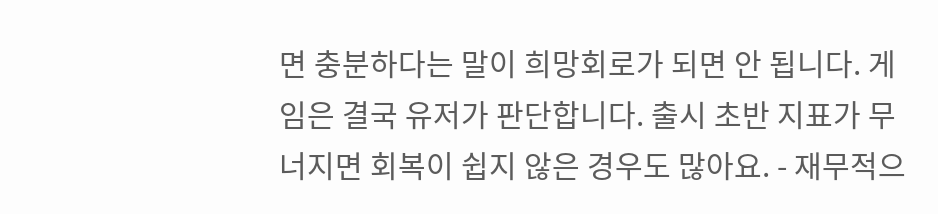면 충분하다는 말이 희망회로가 되면 안 됩니다. 게임은 결국 유저가 판단합니다. 출시 초반 지표가 무너지면 회복이 쉽지 않은 경우도 많아요. - 재무적으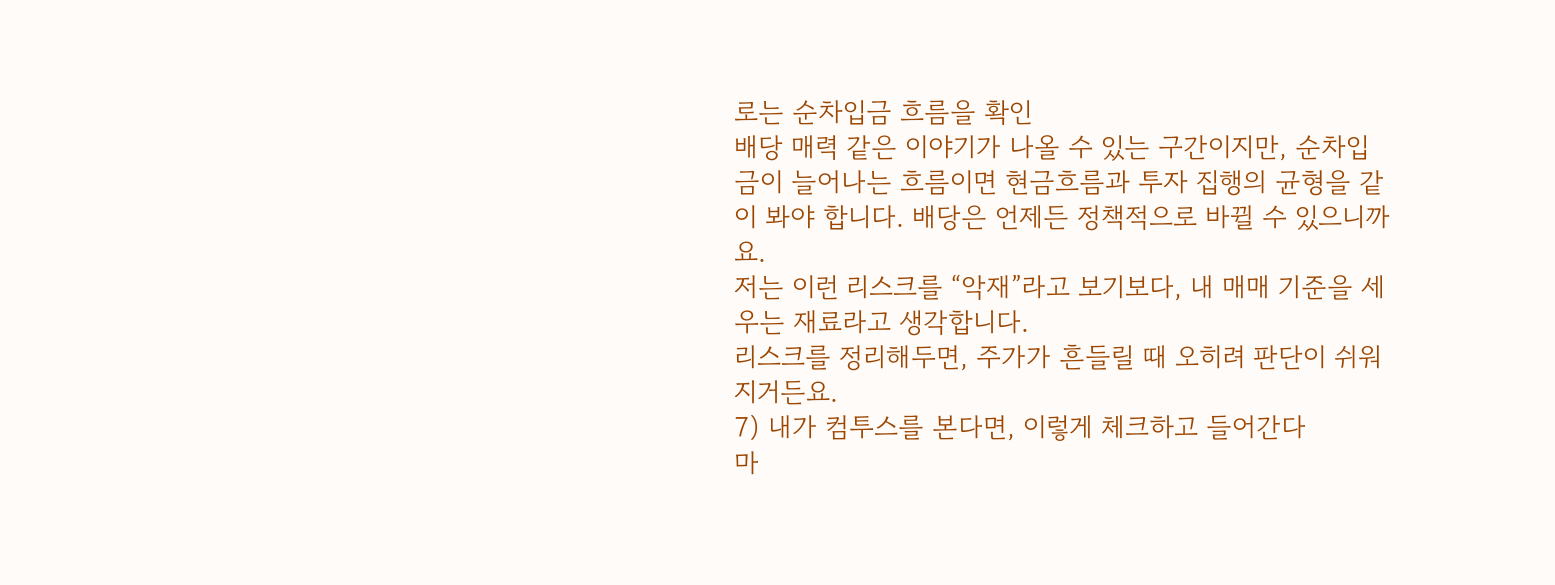로는 순차입금 흐름을 확인
배당 매력 같은 이야기가 나올 수 있는 구간이지만, 순차입금이 늘어나는 흐름이면 현금흐름과 투자 집행의 균형을 같이 봐야 합니다. 배당은 언제든 정책적으로 바뀔 수 있으니까요.
저는 이런 리스크를 “악재”라고 보기보다, 내 매매 기준을 세우는 재료라고 생각합니다.
리스크를 정리해두면, 주가가 흔들릴 때 오히려 판단이 쉬워지거든요.
7) 내가 컴투스를 본다면, 이렇게 체크하고 들어간다
마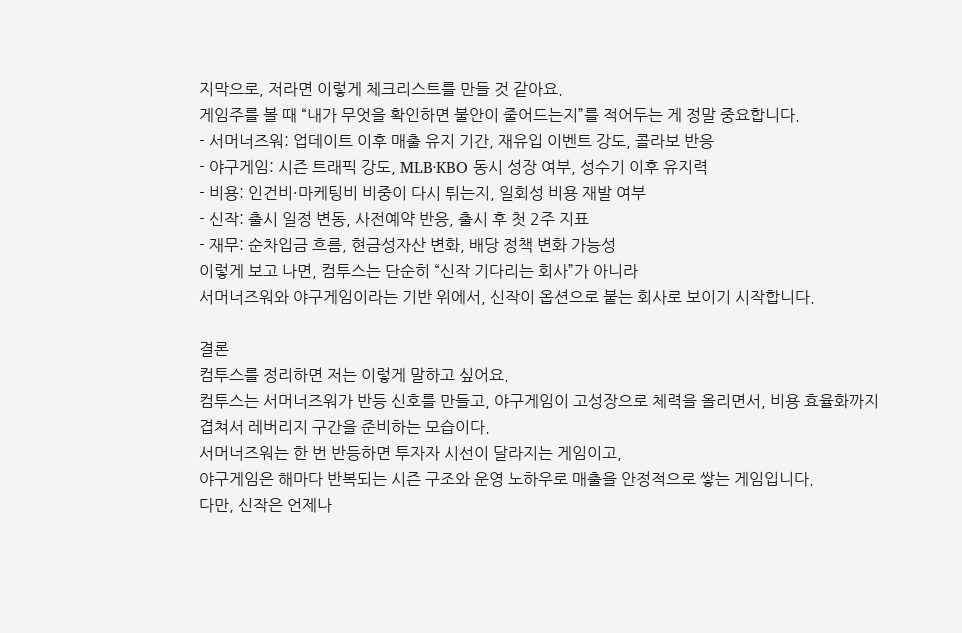지막으로, 저라면 이렇게 체크리스트를 만들 것 같아요.
게임주를 볼 때 “내가 무엇을 확인하면 불안이 줄어드는지”를 적어두는 게 정말 중요합니다.
- 서머너즈워: 업데이트 이후 매출 유지 기간, 재유입 이벤트 강도, 콜라보 반응
- 야구게임: 시즌 트래픽 강도, MLB·KBO 동시 성장 여부, 성수기 이후 유지력
- 비용: 인건비·마케팅비 비중이 다시 튀는지, 일회성 비용 재발 여부
- 신작: 출시 일정 변동, 사전예약 반응, 출시 후 첫 2주 지표
- 재무: 순차입금 흐름, 현금성자산 변화, 배당 정책 변화 가능성
이렇게 보고 나면, 컴투스는 단순히 “신작 기다리는 회사”가 아니라
서머너즈워와 야구게임이라는 기반 위에서, 신작이 옵션으로 붙는 회사로 보이기 시작합니다.

결론
컴투스를 정리하면 저는 이렇게 말하고 싶어요.
컴투스는 서머너즈워가 반등 신호를 만들고, 야구게임이 고성장으로 체력을 올리면서, 비용 효율화까지 겹쳐서 레버리지 구간을 준비하는 모습이다.
서머너즈워는 한 번 반등하면 투자자 시선이 달라지는 게임이고,
야구게임은 해마다 반복되는 시즌 구조와 운영 노하우로 매출을 안정적으로 쌓는 게임입니다.
다만, 신작은 언제나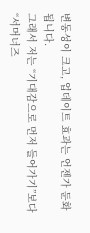변동성이 크고, 업데이트 효과는 언젠가 둔화됩니다.
그래서 저는 “기대감으로 먼저 들어가기”보다 “서머너즈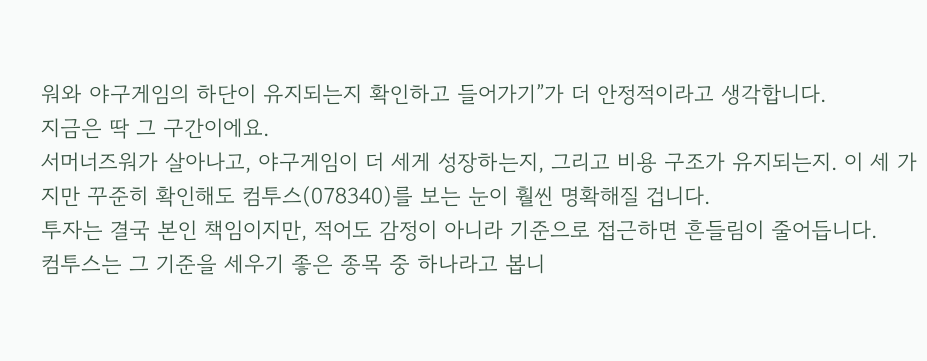워와 야구게임의 하단이 유지되는지 확인하고 들어가기”가 더 안정적이라고 생각합니다.
지금은 딱 그 구간이에요.
서머너즈워가 살아나고, 야구게임이 더 세게 성장하는지, 그리고 비용 구조가 유지되는지. 이 세 가지만 꾸준히 확인해도 컴투스(078340)를 보는 눈이 훨씬 명확해질 겁니다.
투자는 결국 본인 책임이지만, 적어도 감정이 아니라 기준으로 접근하면 흔들림이 줄어듭니다.
컴투스는 그 기준을 세우기 좋은 종목 중 하나라고 봅니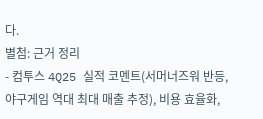다.
별첨: 근거 정리
- 컴투스 4Q25 실적 코멘트(서머너즈워 반등, 야구게임 역대 최대 매출 추정), 비용 효율화,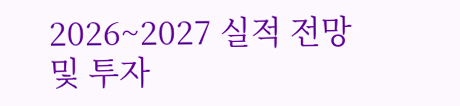2026~2027 실적 전망 및 투자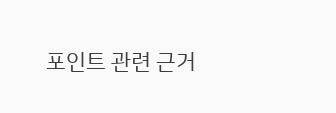포인트 관련 근거